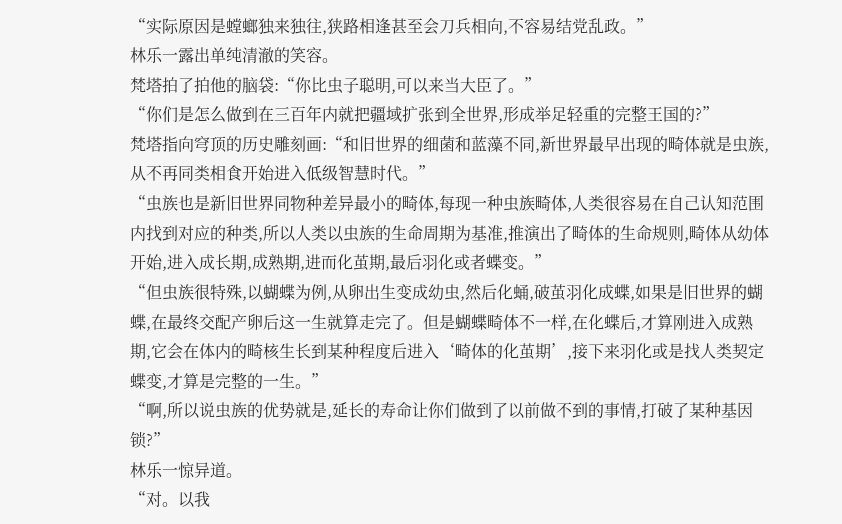“实际原因是螳螂独来独往,狭路相逢甚至会刀兵相向,不容易结党乱政。”
林乐一露出单纯清澈的笑容。
梵塔拍了拍他的脑袋:“你比虫子聪明,可以来当大臣了。”
“你们是怎么做到在三百年内就把疆域扩张到全世界,形成举足轻重的完整王国的?”
梵塔指向穹顶的历史雕刻画:“和旧世界的细菌和蓝藻不同,新世界最早出现的畸体就是虫族,从不再同类相食开始进入低级智慧时代。”
“虫族也是新旧世界同物种差异最小的畸体,每现一种虫族畸体,人类很容易在自己认知范围内找到对应的种类,所以人类以虫族的生命周期为基准,推演出了畸体的生命规则,畸体从幼体开始,进入成长期,成熟期,进而化茧期,最后羽化或者蝶变。”
“但虫族很特殊,以蝴蝶为例,从卵出生变成幼虫,然后化蛹,破茧羽化成蝶,如果是旧世界的蝴蝶,在最终交配产卵后这一生就算走完了。但是蝴蝶畸体不一样,在化蝶后,才算刚进入成熟期,它会在体内的畸核生长到某种程度后进入‘畸体的化茧期’,接下来羽化或是找人类契定蝶变,才算是完整的一生。”
“啊,所以说虫族的优势就是,延长的寿命让你们做到了以前做不到的事情,打破了某种基因锁?”
林乐一惊异道。
“对。以我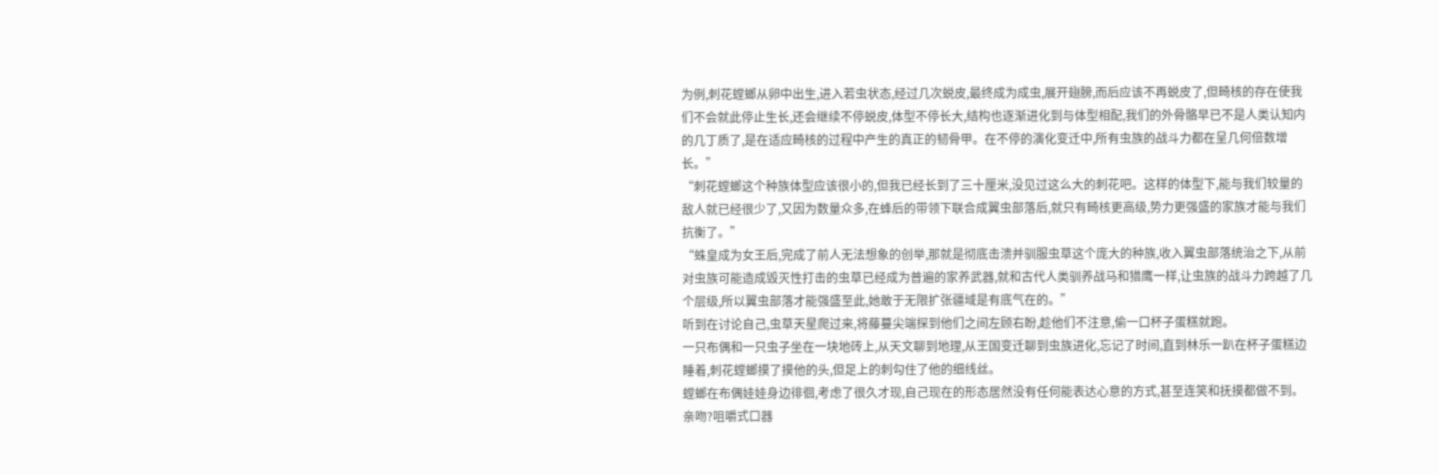为例,刺花螳螂从卵中出生,进入若虫状态,经过几次蜕皮,最终成为成虫,展开翅膀,而后应该不再蜕皮了,但畸核的存在使我们不会就此停止生长,还会继续不停蜕皮,体型不停长大,结构也逐渐进化到与体型相配,我们的外骨骼早已不是人类认知内的几丁质了,是在适应畸核的过程中产生的真正的韧骨甲。在不停的演化变迁中,所有虫族的战斗力都在呈几何倍数增长。”
“刺花螳螂这个种族体型应该很小的,但我已经长到了三十厘米,没见过这么大的刺花吧。这样的体型下,能与我们较量的敌人就已经很少了,又因为数量众多,在蜂后的带领下联合成翼虫部落后,就只有畸核更高级,势力更强盛的家族才能与我们抗衡了。”
“蛛皇成为女王后,完成了前人无法想象的创举,那就是彻底击溃并驯服虫草这个庞大的种族,收入翼虫部落统治之下,从前对虫族可能造成毁灭性打击的虫草已经成为普遍的家养武器,就和古代人类驯养战马和猎鹰一样,让虫族的战斗力跨越了几个层级,所以翼虫部落才能强盛至此,她敢于无限扩张疆域是有底气在的。”
听到在讨论自己,虫草天星爬过来,将藤蔓尖端探到他们之间左顾右盼,趁他们不注意,偷一口杯子蛋糕就跑。
一只布偶和一只虫子坐在一块地砖上,从天文聊到地理,从王国变迁聊到虫族进化,忘记了时间,直到林乐一趴在杯子蛋糕边睡着,刺花螳螂摸了摸他的头,但足上的刺勾住了他的细线丝。
螳螂在布偶娃娃身边徘徊,考虑了很久才现,自己现在的形态居然没有任何能表达心意的方式,甚至连笑和抚摸都做不到。亲吻?咀嚼式口器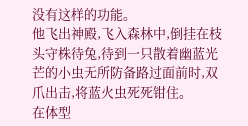没有这样的功能。
他飞出神殿,飞入森林中,倒挂在枝头守株待兔,待到一只散着幽蓝光芒的小虫无所防备路过面前时,双爪出击,将蓝火虫死死钳住。
在体型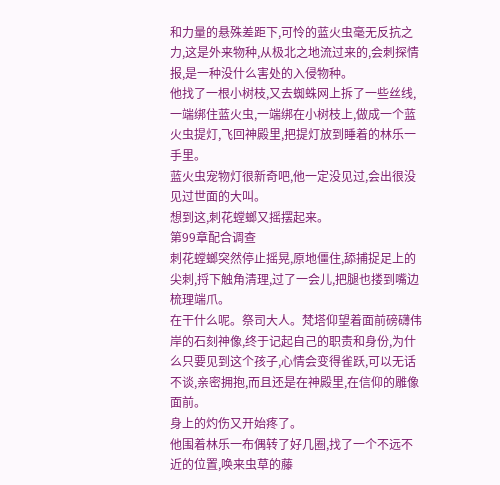和力量的悬殊差距下,可怜的蓝火虫毫无反抗之力,这是外来物种,从极北之地流过来的,会刺探情报,是一种没什么害处的入侵物种。
他找了一根小树枝,又去蜘蛛网上拆了一些丝线,一端绑住蓝火虫,一端绑在小树枝上,做成一个蓝火虫提灯,飞回神殿里,把提灯放到睡着的林乐一手里。
蓝火虫宠物灯很新奇吧,他一定没见过,会出很没见过世面的大叫。
想到这,刺花螳螂又摇摆起来。
第99章配合调查
刺花螳螂突然停止摇晃,原地僵住,舔捕捉足上的尖刺,捋下触角清理,过了一会儿,把腿也搂到嘴边梳理端爪。
在干什么呢。祭司大人。梵塔仰望着面前磅礴伟岸的石刻神像,终于记起自己的职责和身份,为什么只要见到这个孩子,心情会变得雀跃,可以无话不谈,亲密拥抱,而且还是在神殿里,在信仰的雕像面前。
身上的灼伤又开始疼了。
他围着林乐一布偶转了好几圈,找了一个不远不近的位置,唤来虫草的藤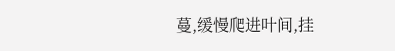蔓,缓慢爬进叶间,挂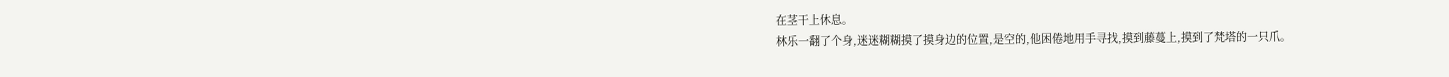在茎干上休息。
林乐一翻了个身,迷迷糊糊摸了摸身边的位置,是空的,他困倦地用手寻找,摸到藤蔓上,摸到了梵塔的一只爪。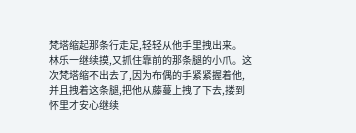梵塔缩起那条行走足,轻轻从他手里拽出来。
林乐一继续摸,又抓住靠前的那条腿的小爪。这次梵塔缩不出去了,因为布偶的手紧紧握着他,并且拽着这条腿,把他从藤蔓上拽了下去,搂到怀里才安心继续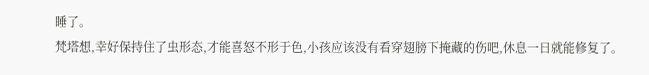睡了。
梵塔想,幸好保持住了虫形态,才能喜怒不形于色,小孩应该没有看穿翅膀下掩藏的伤吧,休息一日就能修复了。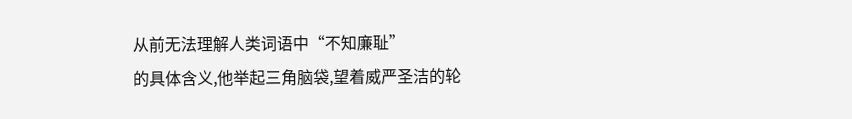从前无法理解人类词语中“不知廉耻”
的具体含义,他举起三角脑袋,望着威严圣洁的轮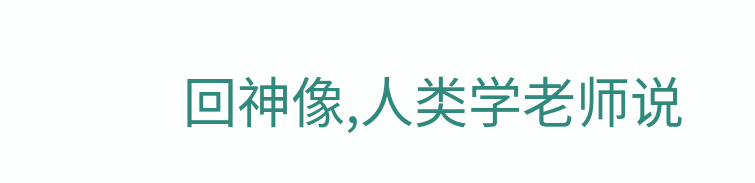回神像,人类学老师说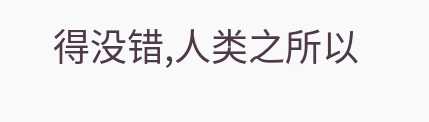得没错,人类之所以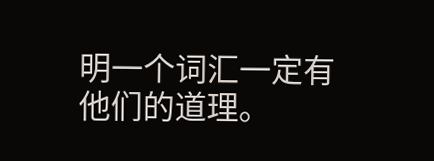明一个词汇一定有他们的道理。